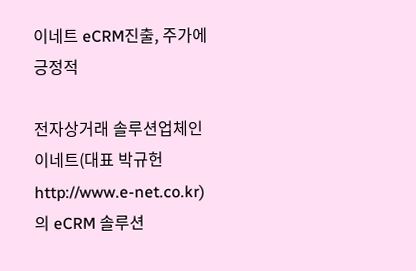이네트 eCRM진출, 주가에 긍정적

전자상거래 솔루션업체인 이네트(대표 박규헌 http://www.e-net.co.kr)의 eCRM 솔루션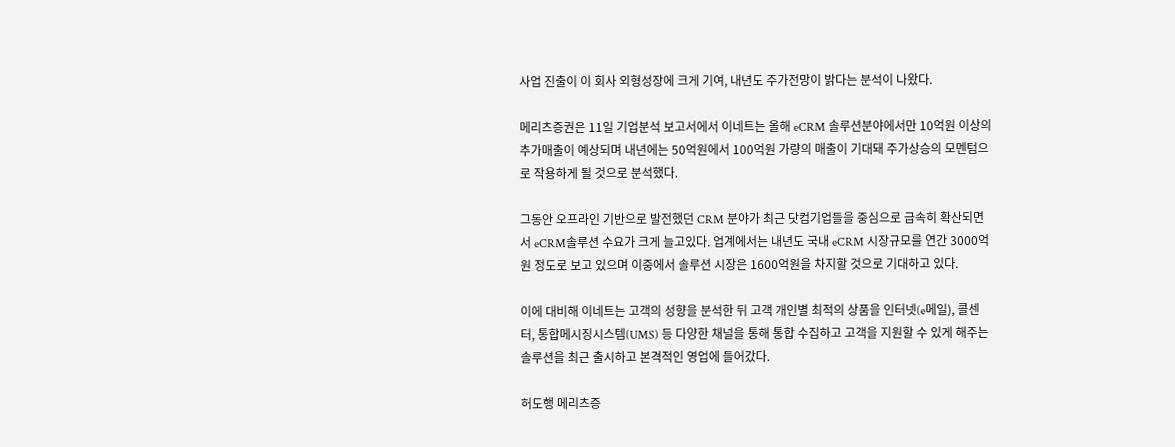사업 진출이 이 회사 외형성장에 크게 기여, 내년도 주가전망이 밝다는 분석이 나왔다.

메리츠증권은 11일 기업분석 보고서에서 이네트는 올해 eCRM 솔루션분야에서만 10억원 이상의 추가매출이 예상되며 내년에는 50억원에서 100억원 가량의 매출이 기대돼 주가상승의 모멘텀으로 작용하게 될 것으로 분석했다.

그동안 오프라인 기반으로 발전했던 CRM 분야가 최근 닷컴기업들을 중심으로 급속히 확산되면서 eCRM솔루션 수요가 크게 늘고있다. 업계에서는 내년도 국내 eCRM 시장규모를 연간 3000억원 정도로 보고 있으며 이중에서 솔루션 시장은 1600억원을 차지할 것으로 기대하고 있다.

이에 대비해 이네트는 고객의 성향을 분석한 뒤 고객 개인별 최적의 상품을 인터넷(e메일), 콜센터, 통합메시징시스템(UMS) 등 다양한 채널을 통해 통합 수집하고 고객을 지원할 수 있게 해주는 솔루션을 최근 출시하고 본격적인 영업에 들어갔다.

허도행 메리츠증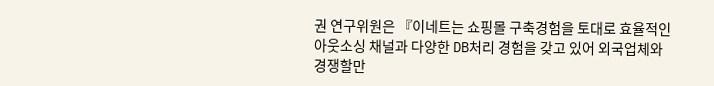권 연구위원은 『이네트는 쇼핑몰 구축경험을 토대로 효율적인 아웃소싱 채널과 다양한 DB처리 경험을 갖고 있어 외국업체와 경쟁할만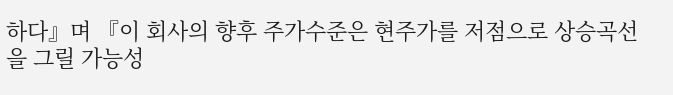하다』며 『이 회사의 향후 주가수준은 현주가를 저점으로 상승곡선을 그릴 가능성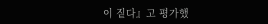이 짙다』고 평가했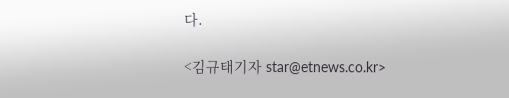다.

<김규태기자 star@etnews.co.kr>